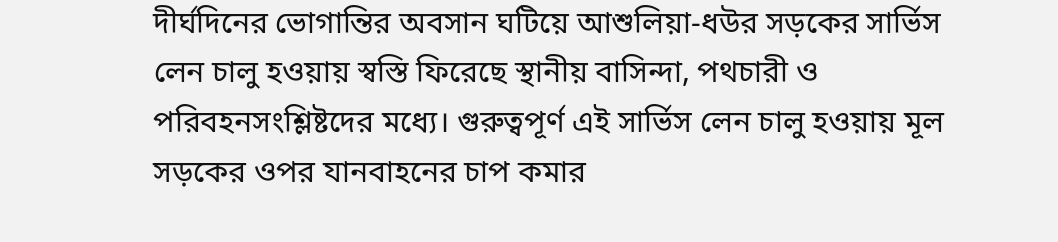দীর্ঘদিনের ভোগান্তির অবসান ঘটিয়ে আশুলিয়া-ধউর সড়কের সার্ভিস লেন চালু হওয়ায় স্বস্তি ফিরেছে স্থানীয় বাসিন্দা, পথচারী ও পরিবহনসংশ্লিষ্টদের মধ্যে। গুরুত্বপূর্ণ এই সার্ভিস লেন চালু হওয়ায় মূল সড়কের ওপর যানবাহনের চাপ কমার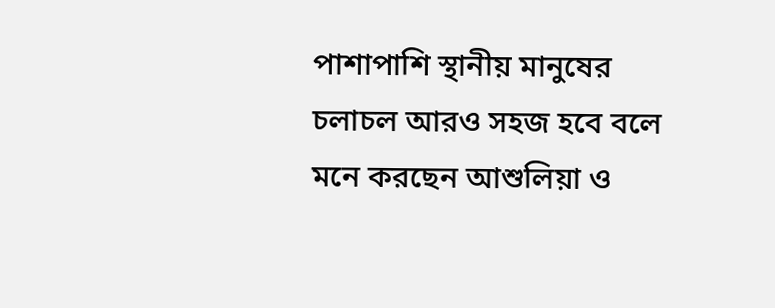পাশাপাশি স্থানীয় মানুষের চলাচল আরও সহজ হবে বলে মনে করছেন আশুলিয়া ও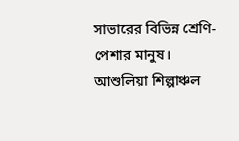সাভারের বিভিন্ন শ্রেণি-পেশার মানুষ।
আশুলিয়া শিল্পাঞ্চল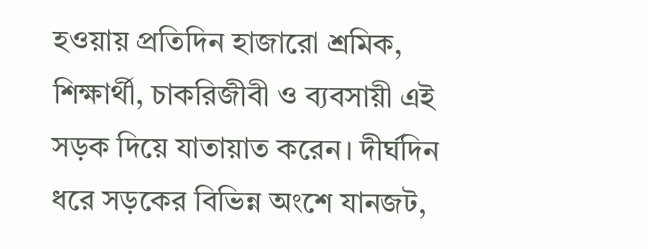হওয়ায় প্রতিদিন হাজারো শ্রমিক, শিক্ষার্থী, চাকরিজীবী ও ব্যবসায়ী এই সড়ক দিয়ে যাতায়াত করেন। দীর্ঘদিন ধরে সড়কের বিভিন্ন অংশে যানজট,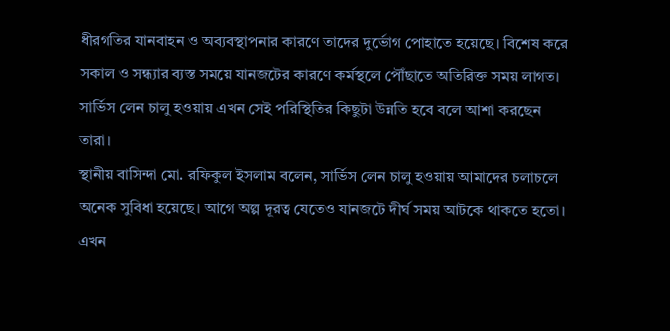ধীরগতির যানবাহন ও অব্যবস্থাপনার কারণে তাদের দুর্ভোগ পোহাতে হয়েছে। বিশেষ করে সকাল ও সন্ধ্যার ব্যস্ত সময়ে যানজটের কারণে কর্মস্থলে পৌঁছাতে অতিরিক্ত সময় লাগত। সার্ভিস লেন চালু হওয়ায় এখন সেই পরিস্থিতির কিছুটা উন্নতি হবে বলে আশা করছেন তারা।
স্থানীয় বাসিন্দা মো. রফিকুল ইসলাম বলেন, সার্ভিস লেন চালু হওয়ায় আমাদের চলাচলে অনেক সুবিধা হয়েছে। আগে অল্প দূরত্ব যেতেও যানজটে দীর্ঘ সময় আটকে থাকতে হতো। এখন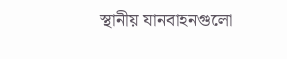স্থানীয় যানবাহনগুলো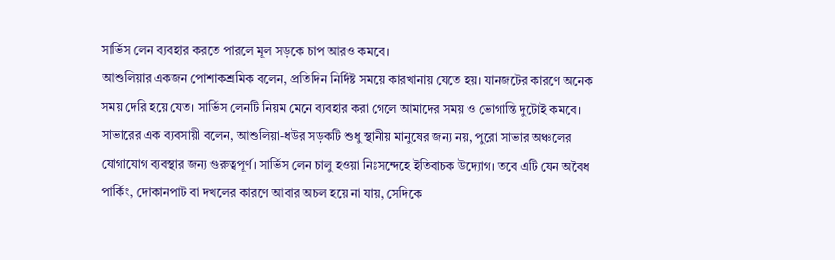সার্ভিস লেন ব্যবহার করতে পারলে মূল সড়কে চাপ আরও কমবে।
আশুলিয়ার একজন পোশাকশ্রমিক বলেন, প্রতিদিন নির্দিষ্ট সময়ে কারখানায় যেতে হয়। যানজটের কারণে অনেক সময় দেরি হয়ে যেত। সার্ভিস লেনটি নিয়ম মেনে ব্যবহার করা গেলে আমাদের সময় ও ভোগান্তি দুটোই কমবে।
সাভারের এক ব্যবসায়ী বলেন, আশুলিয়া-ধউর সড়কটি শুধু স্থানীয় মানুষের জন্য নয়, পুরো সাভার অঞ্চলের যোগাযোগ ব্যবস্থার জন্য গুরুত্বপূর্ণ। সার্ভিস লেন চালু হওয়া নিঃসন্দেহে ইতিবাচক উদ্যোগ। তবে এটি যেন অবৈধ পার্কিং, দোকানপাট বা দখলের কারণে আবার অচল হয়ে না যায়, সেদিকে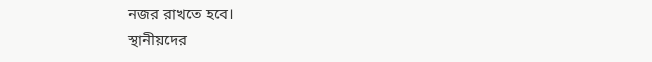নজর রাখতে হবে।
স্থানীয়দের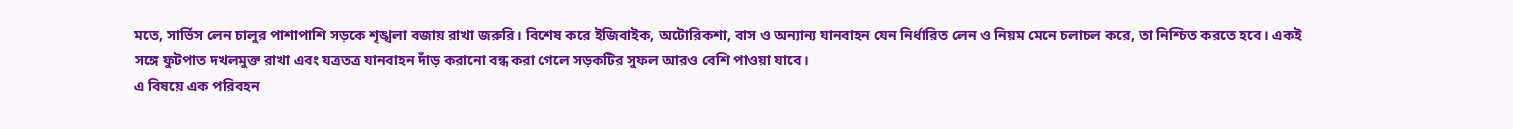মতে, সার্ভিস লেন চালুর পাশাপাশি সড়কে শৃঙ্খলা বজায় রাখা জরুরি। বিশেষ করে ইজিবাইক, অটোরিকশা, বাস ও অন্যান্য যানবাহন যেন নির্ধারিত লেন ও নিয়ম মেনে চলাচল করে, তা নিশ্চিত করতে হবে। একই সঙ্গে ফুটপাত দখলমুক্ত রাখা এবং যত্রতত্র যানবাহন দাঁড় করানো বন্ধ করা গেলে সড়কটির সুফল আরও বেশি পাওয়া যাবে।
এ বিষয়ে এক পরিবহন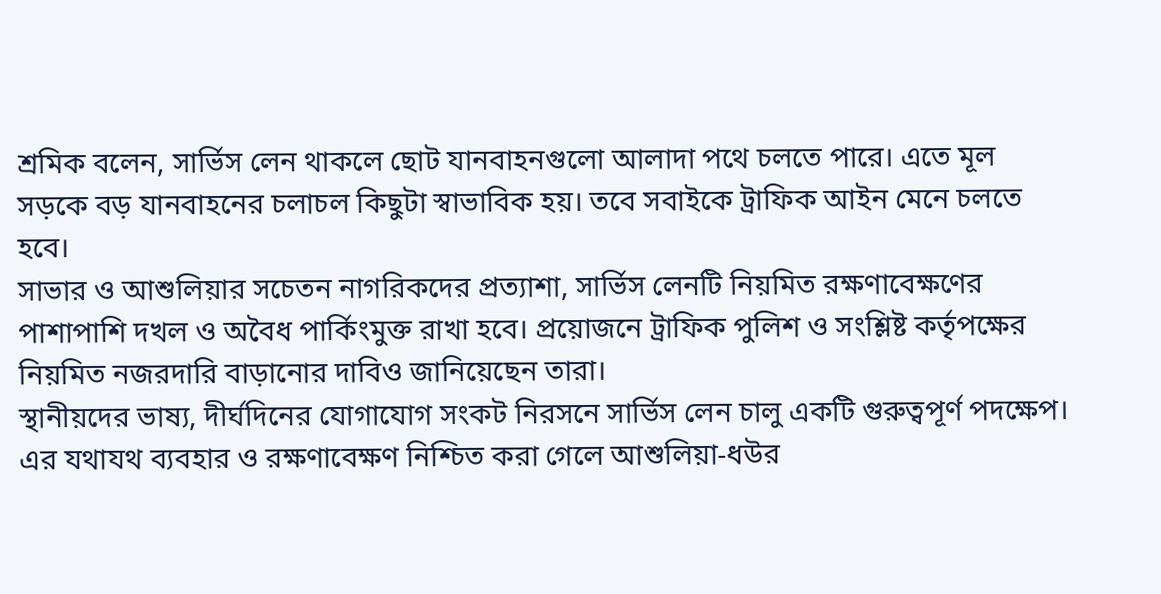শ্রমিক বলেন, সার্ভিস লেন থাকলে ছোট যানবাহনগুলো আলাদা পথে চলতে পারে। এতে মূল সড়কে বড় যানবাহনের চলাচল কিছুটা স্বাভাবিক হয়। তবে সবাইকে ট্রাফিক আইন মেনে চলতে হবে।
সাভার ও আশুলিয়ার সচেতন নাগরিকদের প্রত্যাশা, সার্ভিস লেনটি নিয়মিত রক্ষণাবেক্ষণের পাশাপাশি দখল ও অবৈধ পার্কিংমুক্ত রাখা হবে। প্রয়োজনে ট্রাফিক পুলিশ ও সংশ্লিষ্ট কর্তৃপক্ষের নিয়মিত নজরদারি বাড়ানোর দাবিও জানিয়েছেন তারা।
স্থানীয়দের ভাষ্য, দীর্ঘদিনের যোগাযোগ সংকট নিরসনে সার্ভিস লেন চালু একটি গুরুত্বপূর্ণ পদক্ষেপ। এর যথাযথ ব্যবহার ও রক্ষণাবেক্ষণ নিশ্চিত করা গেলে আশুলিয়া-ধউর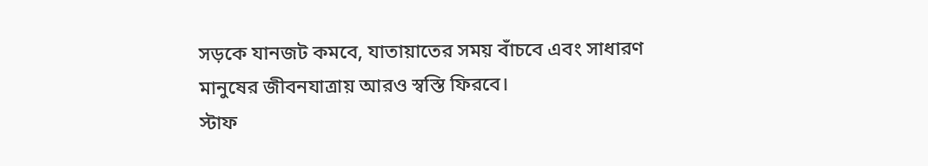সড়কে যানজট কমবে, যাতায়াতের সময় বাঁচবে এবং সাধারণ মানুষের জীবনযাত্রায় আরও স্বস্তি ফিরবে।
স্টাফ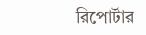রিপোর্টার